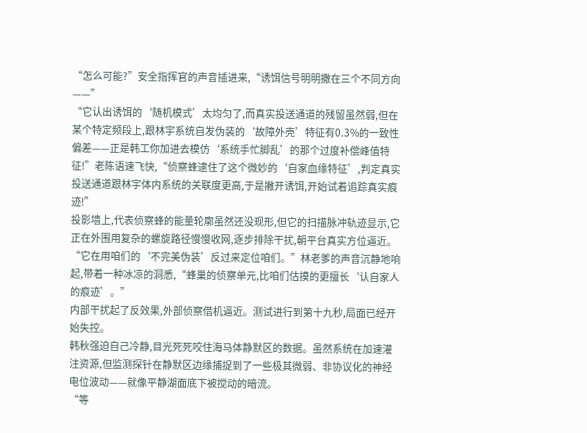“怎么可能?”安全指挥官的声音插进来,“诱饵信号明明撒在三个不同方向——”
“它认出诱饵的‘随机模式’太均匀了,而真实投送通道的残留虽然弱,但在某个特定频段上,跟林宇系统自发伪装的‘故障外壳’特征有0.3%的一致性偏差——正是韩工你加进去模仿‘系统手忙脚乱’的那个过度补偿峰值特征!”老陈语速飞快,“侦察蜂逮住了这个微妙的‘自家血缘特征’,判定真实投送通道跟林宇体内系统的关联度更高,于是撇开诱饵,开始试着追踪真实痕迹!”
投影墙上,代表侦察蜂的能量轮廓虽然还没现形,但它的扫描脉冲轨迹显示,它正在外围用复杂的螺旋路径慢慢收网,逐步排除干扰,朝平台真实方位逼近。
“它在用咱们的‘不完美伪装’反过来定位咱们。”林老爹的声音沉静地响起,带着一种冰凉的洞悉,“蜂巢的侦察单元,比咱们估摸的更擅长‘认自家人的痕迹’。”
内部干扰起了反效果,外部侦察借机逼近。测试进行到第十九秒,局面已经开始失控。
韩秋强迫自己冷静,目光死死咬住海马体静默区的数据。虽然系统在加速灌注资源,但监测探针在静默区边缘捕捉到了一些极其微弱、非协议化的神经电位波动——就像平静湖面底下被搅动的暗流。
“等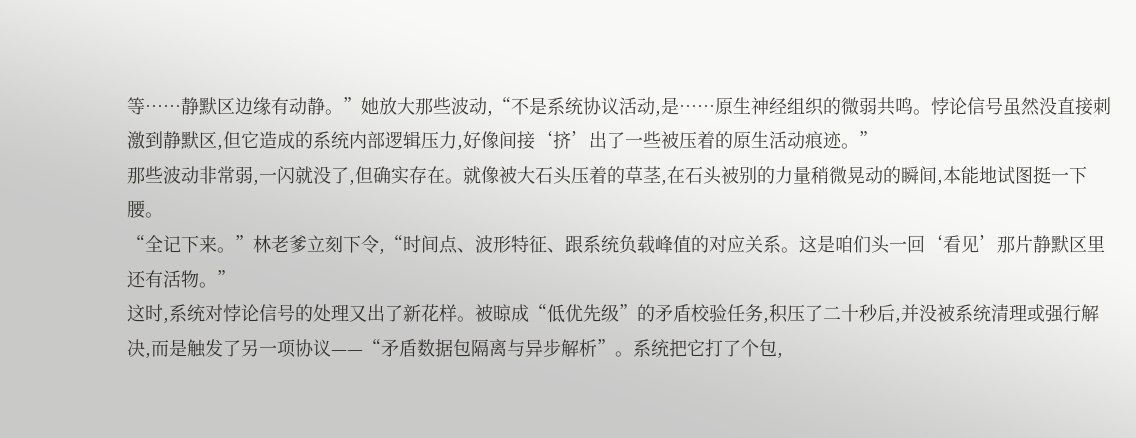等……静默区边缘有动静。”她放大那些波动,“不是系统协议活动,是……原生神经组织的微弱共鸣。悖论信号虽然没直接刺激到静默区,但它造成的系统内部逻辑压力,好像间接‘挤’出了一些被压着的原生活动痕迹。”
那些波动非常弱,一闪就没了,但确实存在。就像被大石头压着的草茎,在石头被别的力量稍微晃动的瞬间,本能地试图挺一下腰。
“全记下来。”林老爹立刻下令,“时间点、波形特征、跟系统负载峰值的对应关系。这是咱们头一回‘看见’那片静默区里还有活物。”
这时,系统对悖论信号的处理又出了新花样。被晾成“低优先级”的矛盾校验任务,积压了二十秒后,并没被系统清理或强行解决,而是触发了另一项协议——“矛盾数据包隔离与异步解析”。系统把它打了个包,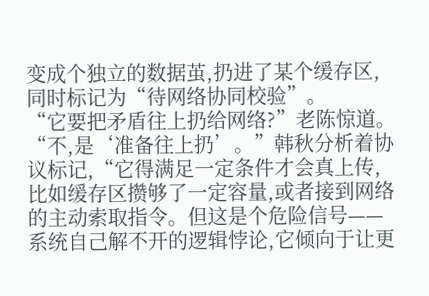变成个独立的数据茧,扔进了某个缓存区,同时标记为“待网络协同校验”。
“它要把矛盾往上扔给网络?”老陈惊道。
“不,是‘准备往上扔’。”韩秋分析着协议标记,“它得满足一定条件才会真上传,比如缓存区攒够了一定容量,或者接到网络的主动索取指令。但这是个危险信号——系统自己解不开的逻辑悖论,它倾向于让更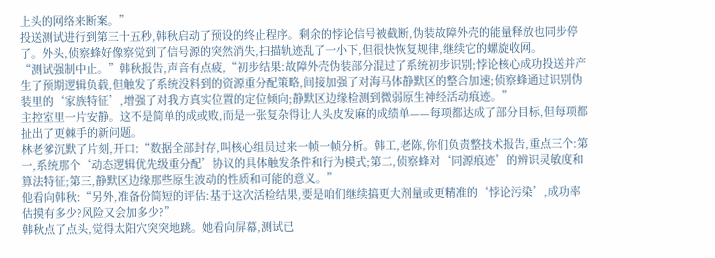上头的网络来断案。”
投送测试进行到第三十五秒,韩秋启动了预设的终止程序。剩余的悖论信号被截断,伪装故障外壳的能量释放也同步停了。外头,侦察蜂好像察觉到了信号源的突然消失,扫描轨迹乱了一小下,但很快恢复规律,继续它的螺旋收网。
“测试强制中止。”韩秋报告,声音有点疲,“初步结果:故障外壳伪装部分混过了系统初步识别;悖论核心成功投送并产生了预期逻辑负载,但触发了系统没料到的资源重分配策略,间接加强了对海马体静默区的整合加速;侦察蜂通过识别伪装里的‘家族特征’,增强了对我方真实位置的定位倾向;静默区边缘检测到微弱原生神经活动痕迹。”
主控室里一片安静。这不是简单的成或败,而是一张复杂得让人头皮发麻的成绩单——每项都达成了部分目标,但每项都扯出了更棘手的新问题。
林老爹沉默了片刻,开口:“数据全部封存,叫核心组员过来一帧一帧分析。韩工,老陈,你们负责整技术报告,重点三个:第一,系统那个‘动态逻辑优先级重分配’协议的具体触发条件和行为模式;第二,侦察蜂对‘同源痕迹’的辨识灵敏度和算法特征;第三,静默区边缘那些原生波动的性质和可能的意义。”
他看向韩秋:“另外,准备份简短的评估:基于这次活检结果,要是咱们继续搞更大剂量或更精准的‘悖论污染’,成功率估摸有多少?风险又会加多少?”
韩秋点了点头,觉得太阳穴突突地跳。她看向屏幕,测试已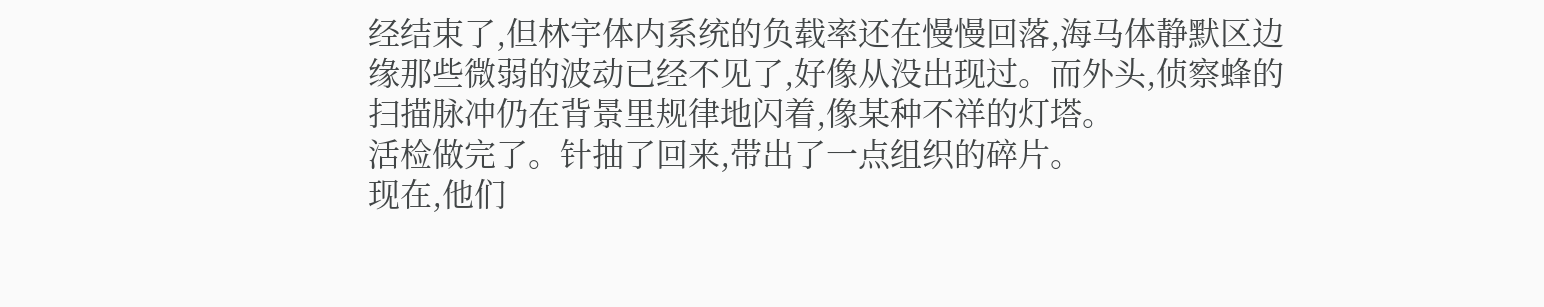经结束了,但林宇体内系统的负载率还在慢慢回落,海马体静默区边缘那些微弱的波动已经不见了,好像从没出现过。而外头,侦察蜂的扫描脉冲仍在背景里规律地闪着,像某种不祥的灯塔。
活检做完了。针抽了回来,带出了一点组织的碎片。
现在,他们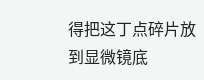得把这丁点碎片放到显微镜底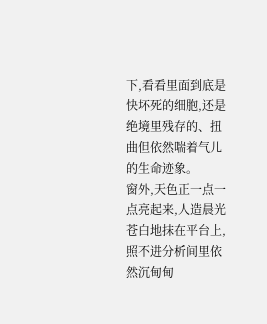下,看看里面到底是快坏死的细胞,还是绝境里残存的、扭曲但依然喘着气儿的生命迹象。
窗外,天色正一点一点亮起来,人造晨光苍白地抹在平台上,照不进分析间里依然沉甸甸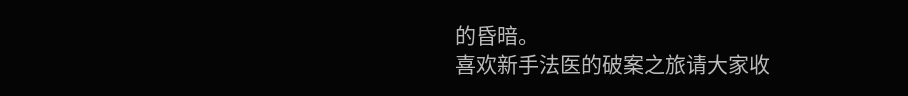的昏暗。
喜欢新手法医的破案之旅请大家收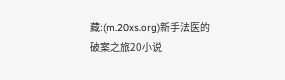藏:(m.20xs.org)新手法医的破案之旅20小说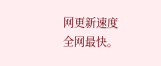网更新速度全网最快。